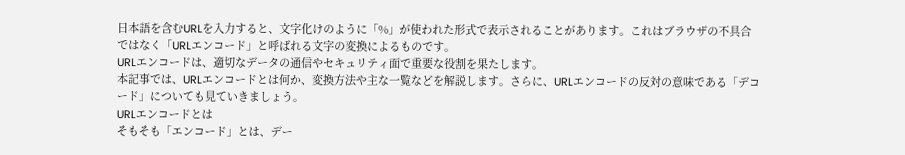日本語を含むURLを入力すると、文字化けのように「%」が使われた形式で表示されることがあります。これはブラウザの不具合ではなく「URLエンコード」と呼ばれる文字の変換によるものです。
URLエンコードは、適切なデータの通信やセキュリティ面で重要な役割を果たします。
本記事では、URLエンコードとは何か、変換方法や主な一覧などを解説します。さらに、URLエンコードの反対の意味である「デコード」についても見ていきましょう。
URLエンコードとは
そもそも「エンコード」とは、デー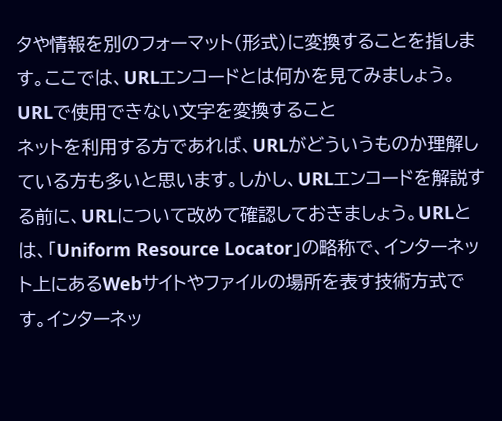タや情報を別のフォーマット(形式)に変換することを指します。ここでは、URLエンコードとは何かを見てみましょう。
URLで使用できない文字を変換すること
ネットを利用する方であれば、URLがどういうものか理解している方も多いと思います。しかし、URLエンコードを解説する前に、URLについて改めて確認しておきましょう。URLとは、「Uniform Resource Locator」の略称で、インターネット上にあるWebサイトやファイルの場所を表す技術方式です。インターネッ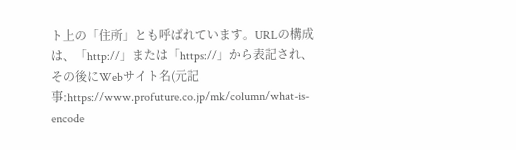ト上の「住所」とも呼ばれています。URLの構成は、「http://」または「https://」から表記され、その後にWebサイト名(元記事:https://www.profuture.co.jp/mk/column/what-is-encode